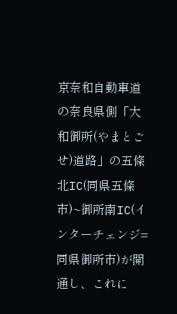京奈和自動車道の奈良県側「大和御所(やまとごせ)道路」の五條北IC(同県五條市)~御所南IC(インターチェンジ=同県御所市)が開通し、これに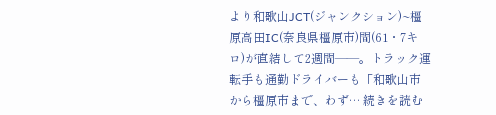より和歌山JCT(ジャンクション)~橿原高田IC(奈良県橿原市)間(61・7キロ)が直結して2週間――。トラック運転手も通勤ドライバーも「和歌山市から橿原市まで、わず… 続きを読む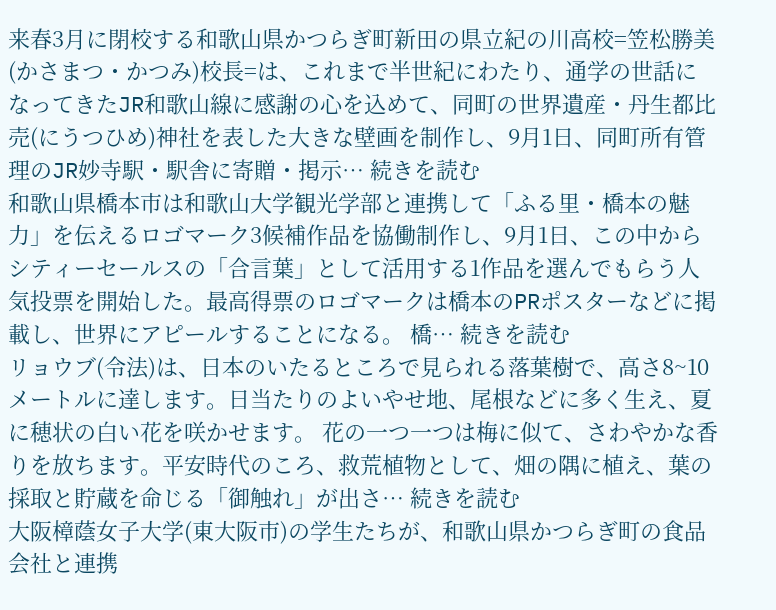来春3月に閉校する和歌山県かつらぎ町新田の県立紀の川高校=笠松勝美(かさまつ・かつみ)校長=は、これまで半世紀にわたり、通学の世話になってきたJR和歌山線に感謝の心を込めて、同町の世界遺産・丹生都比売(にうつひめ)神社を表した大きな壁画を制作し、9月1日、同町所有管理のJR妙寺駅・駅舎に寄贈・掲示… 続きを読む
和歌山県橋本市は和歌山大学観光学部と連携して「ふる里・橋本の魅力」を伝えるロゴマーク3候補作品を協働制作し、9月1日、この中からシティーセールスの「合言葉」として活用する1作品を選んでもらう人気投票を開始した。最高得票のロゴマークは橋本のPRポスターなどに掲載し、世界にアピールすることになる。 橋… 続きを読む
リョウブ(令法)は、日本のいたるところで見られる落葉樹で、高さ8~10メートルに達します。日当たりのよいやせ地、尾根などに多く生え、夏に穂状の白い花を咲かせます。 花の一つ一つは梅に似て、さわやかな香りを放ちます。平安時代のころ、救荒植物として、畑の隅に植え、葉の採取と貯蔵を命じる「御触れ」が出さ… 続きを読む
大阪樟蔭女子大学(東大阪市)の学生たちが、和歌山県かつらぎ町の食品会社と連携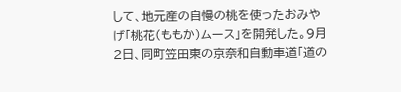して、地元産の自慢の桃を使ったおみやげ「桃花(ももか)ムース」を開発した。9月2日、同町笠田東の京奈和自動車道「道の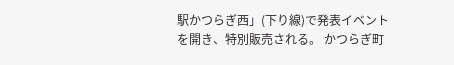駅かつらぎ西」(下り線)で発表イベントを開き、特別販売される。 かつらぎ町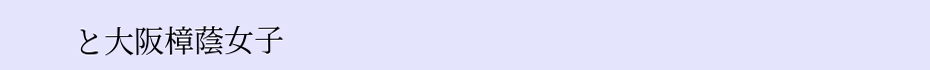と大阪樟蔭女子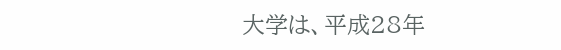大学は、平成28年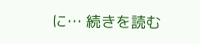に… 続きを読む